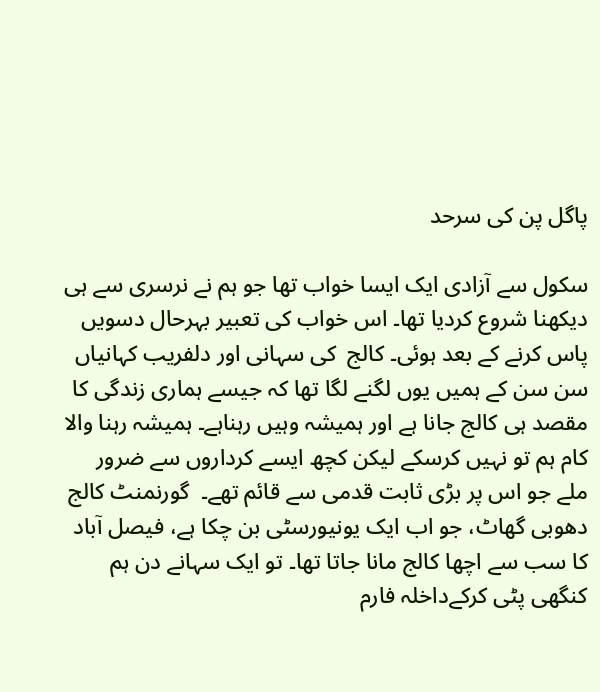پاگل پن کی سرحد

سکول سے آزادی ایک ایسا خواب تھا جو ہم نے نرسری سے ہی دیکھنا شروع کردیا تھا۔ اس خواب کی تعبیر بہرحال دسویں پاس کرنے کے بعد ہوئی۔ کالج  کی سہانی اور دلفریب کہانیاں سن سن کے ہمیں یوں لگنے لگا تھا کہ جیسے ہماری زندگی کا مقصد ہی کالج جانا ہے اور ہمیشہ وہیں رہناہے۔ ہمیشہ رہنا والا کام ہم تو نہیں کرسکے لیکن کچھ ایسے کرداروں سے ضرور ملے جو اس پر بڑی ثابت قدمی سے قائم تھے۔  گورنمنٹ کالج دھوبی گھاٹ، جو اب ایک یونیورسٹی بن چکا ہے، فیصل آباد کا سب سے اچھا کالج مانا جاتا تھا۔ تو ایک سہانے دن ہم کنگھی پٹی کرکےداخلہ فارم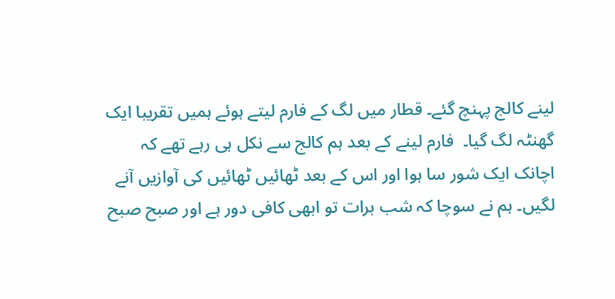لینے کالج پہنچ گئے۔ قطار میں لگ کے فارم لیتے ہوئے ہمیں تقریبا ایک گھنٹہ لگ گیا۔  فارم لینے کے بعد ہم کالج سے نکل ہی رہے تھے کہ اچانک ایک شور سا ہوا اور اس کے بعد ٹھائیں ٹھائیں کی آوازیں آنے لگیں۔ ہم نے سوچا کہ شب برات تو ابھی کافی دور ہے اور صبح صبح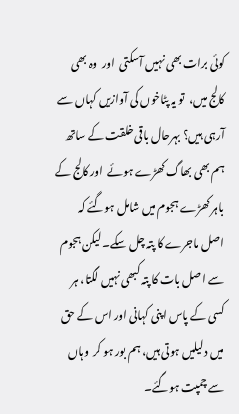کوئی برات بھی نہیں آسکتی  اور  وہ بھی کالج میں،  تو یہ پٹاخوں کی آوازیں کہاں سے آرہی ہیں؟ بہرحال باقی خلقت کے ساتھ ہم بھی بھاگ کھڑے ہوئے  اور کالج کے باہر کھڑے ہجوم میں شامل ہوگئے کہ اصل ماجرے کا پتہ چل سکے۔ لیکن ہجوم سے اصل بات کا پتہ کبھی نہیں لگتا، ہر کسی کے پاس اپنی کہانی اور اس کے حق میں دلیلیں ہوتی ہیں، ہم بور ہو کر  وہاں سے چمپت ہوگئے۔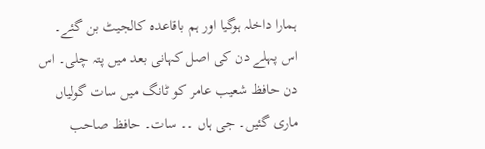ہمارا داخلہ ہوگیا اور ہم باقاعدہ کالجیٹ بن گئے۔ اس پہلے دن کی اصل کہانی بعد میں پتہ چلی۔ اس دن حافظ شعیب عامر کو ٹانگ میں سات گولیاں ماری گئیں۔ جی ہاں ۔۔ سات۔ حافظ صاحب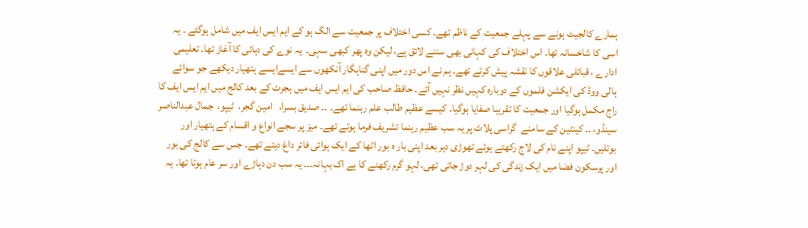ہمارے کالجیٹ ہونے سے پہلے جمعیت کے ناظم تھے۔ کسی اختلاف پر جمعیت سے الگ ہو کے ایم ایس ایف میں شامل ہوگئے ۔ یہ اسی کا شاخسانہ تھا۔ اس اختلاف کی کہانی بھی سننے لائق ہے، لیکن وہ پھر کبھی سہی۔  یہ نوے کی دہائی کا آغاز تھا۔ تعلیمی ادارے ، قبائلی علاقوں کا نقشہ پیش کرتے تھے۔ ہم نے اس دور میں اپنی گناہگار آنکھوں سے ایسےایسے ہتھیار دیکھے جو سوائے ہالی ووڈ کی ایکشن فلموں کے دوبارہ کہیں نظر نہیں آئے۔ حافظ صاحب کی ایم ایس ایف میں ہجرت کے بعد کالج میں ایم ایس ایف کا راج مکمل ہوگیا اور جمعیت کا تقریبا صفایا ہوگیا۔ کیسے عظیم طالب علم رہنما تھے۔ ۔۔ صدیق بسرا،   امین گجر،  ٹیپو،  جمال عبدالناصر سینڈو، ۔۔ کینٹین کے سامنے  گراسی پلاٹ پر یہ سب عظیم رہنما تشریف فرما ہوتے تھے۔ میز پر سجے انواع و اقسام کے ہتھیار اور بوتلیں۔ ٹیپو اپنے نام کی لاج رکھتے ہوئے تھوڑی دیر بعد اپنی بار ہ بور اٹھا کے ایک ہوائی فائر داغ دیتے تھے۔ جس سے کالج کی بور اور پرسکون فضا میں ایک زندگی کی لہر دوڑ جاتی تھی، لہو گرم رکھنے کا ہے اک بہانہ۔۔۔ یہ سب دن دہاڑے اور سر عام ہوتا تھا۔ یہ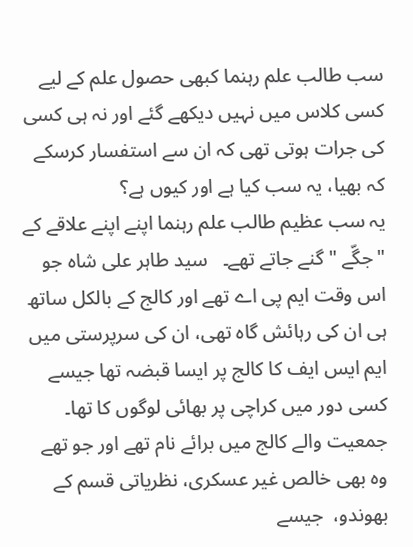سب طالب علم رہنما کبھی حصول علم کے لیے کسی کلاس میں نہیں دیکھے گئے اور نہ ہی کسی کی جرات ہوتی تھی کہ ان سے استفسار کرسکے کہ بھیا، یہ سب کیا ہے اور کیوں ہے؟
یہ سب عظیم طالب علم رہنما اپنے اپنے علاقے کے "جگّے " گنے جاتے تھے۔   سید طاہر علی شاہ جو اس وقت ایم پی اے تھے اور کالج کے بالکل ساتھ ہی ان کی رہائش گاہ تھی، ان کی سرپرستی میں ایم ایس ایف کا کالج پر ایسا قبضہ تھا جیسے کسی دور میں کراچی پر بھائی لوگوں کا تھا۔  جمعیت والے کالج میں برائے نام تھے اور جو تھے وہ بھی خالص غیر عسکری، نظریاتی قسم کے بھوندو،  جیسے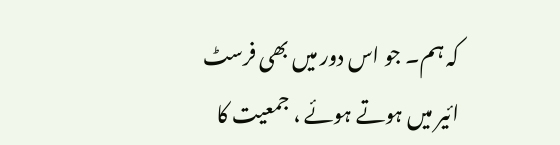کہ ہم۔ جو اس دور میں بھی فرسٹ ائیر میں ہوتے ہوئے ، جمعیت کا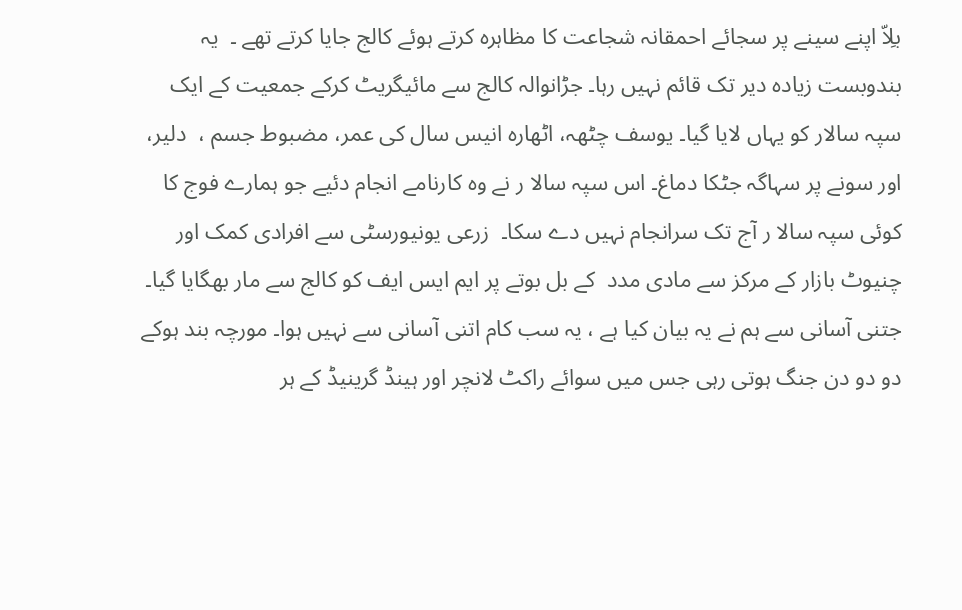بلِاّ اپنے سینے پر سجائے احمقانہ شجاعت کا مظاہرہ کرتے ہوئے کالج جایا کرتے تھے ۔  یہ بندوبست زیادہ دیر تک قائم نہیں رہا۔ جڑانوالہ کالج سے مائیگریٹ کرکے جمعیت کے ایک سپہ سالار کو یہاں لایا گیا۔ یوسف چٹھہ، اٹھارہ انیس سال کی عمر، مضبوط جسم ،  دلیر،  اور سونے پر سہاگہ جٹکا دماغ۔ اس سپہ سالا ر نے وہ کارنامے انجام دئیے جو ہمارے فوج کا کوئی سپہ سالا ر آج تک سرانجام نہیں دے سکا۔  زرعی یونیورسٹی سے افرادی کمک اور چنیوٹ بازار کے مرکز سے مادی مدد  کے بل بوتے پر ایم ایس ایف کو کالج سے مار بھگایا گیا۔ جتنی آسانی سے ہم نے یہ بیان کیا ہے ، یہ سب کام اتنی آسانی سے نہیں ہوا۔ مورچہ بند ہوکے دو دو دن جنگ ہوتی رہی جس میں سوائے راکٹ لانچر اور ہینڈ گرینیڈ کے ہر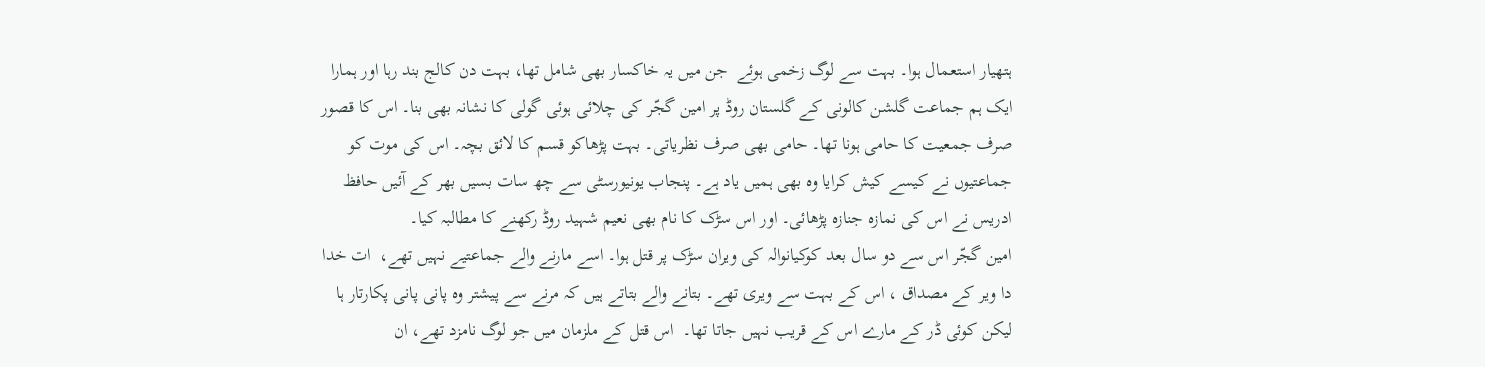ہتھیار استعمال ہوا۔ بہت سے لوگ زخمی ہوئے  جن میں یہ خاکسار بھی شامل تھا، بہت دن کالج بند رہا اور ہمارا ایک ہم جماعت گلشن کالونی کے گلستان روڈ پر امین گجّر کی چلائی ہوئی گولی کا نشانہ بھی بنا۔ اس کا قصور صرف جمعیت کا حامی ہونا تھا۔ حامی بھی صرف نظریاتی۔ بہت پڑھاکو قسم کا لائق بچہ۔ اس کی موت کو جماعتیوں نے کیسے کیش کرایا وہ بھی ہمیں یاد ہے۔ پنجاب یونیورسٹی سے چھ سات بسیں بھر کے آئیں حافظ ادریس نے اس کی نمازہ جنازہ پڑھائی۔ اور اس سڑک کا نام بھی نعیم شہید روڈ رکھنے کا مطالبہ کیا۔
امین گجّر اس سے دو سال بعد کوکیانوالہ کی ویران سڑک پر قتل ہوا۔ اسے مارنے والے جماعتیے نہیں تھے،  ات خدا دا ویر کے مصداق ، اس کے بہت سے ویری تھے۔ بتانے والے بتاتے ہیں کہ مرنے سے پیشتر وہ پانی پانی پکارتار ہا لیکن کوئی ڈر کے مارے اس کے قریب نہیں جاتا تھا۔  اس قتل کے ملزمان میں جو لوگ نامزد تھے، ان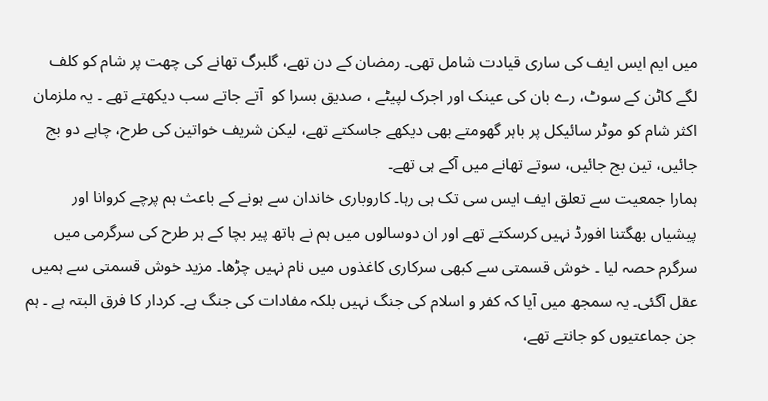میں ایم ایس ایف کی ساری قیادت شامل تھی۔ رمضان کے دن تھے، گلبرگ تھانے کی چھت پر شام کو کلف لگے کاٹن کے سوٹ، رے بان کی عینک اور اجرک لپیٹے ، صدیق بسرا کو  آتے جاتے سب دیکھتے تھے ۔ یہ ملزمان اکثر شام کو موٹر سائیکل پر باہر گھومتے بھی دیکھے جاسکتے تھے، لیکن شریف خواتین کی طرح، چاہے دو بج جائیں، تین بج جائیں، سوتے تھانے میں آکے ہی تھے۔
ہمارا جمعیت سے تعلق ایف ایس سی تک ہی رہا۔ کاروباری خاندان سے ہونے کے باعث ہم پرچے کروانا اور پیشیاں بھگتنا افورڈ نہیں کرسکتے تھے اور ان دوسالوں میں ہم نے ہاتھ پیر بچا کے ہر طرح کی سرگرمی میں سرگرم حصہ لیا ۔ خوش قسمتی سے کبھی سرکاری کاغذوں میں نام نہیں چڑھا۔ مزید خوش قسمتی سے ہمیں عقل آگئی۔ یہ سمجھ میں آیا کہ کفر و اسلام کی جنگ نہیں بلکہ مفادات کی جنگ ہے۔ کردار کا فرق البتہ ہے ۔ ہم جن جماعتیوں کو جانتے تھے،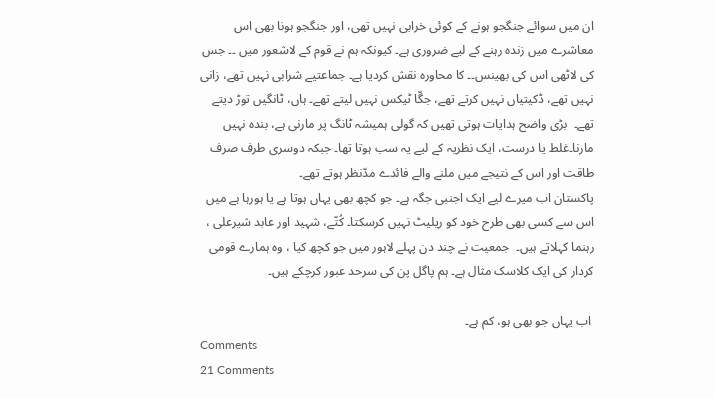ان میں سوائے جنگجو ہونے کے کوئی خرابی نہیں تھی، اور جنگجو ہونا بھی اس معاشرے میں زندہ رہنے کے لیے ضروری ہے۔ کیونکہ ہم نے قوم کے لاشعور میں ۔۔ جس کی لاٹھی اس کی بھینس۔۔ کا محاورہ نقش کردیا ہے۔ جماعتیے شرابی نہیں تھے، زانی نہیں تھے، ڈکیتیاں نہیں کرتے تھے، جگّا ٹیکس نہیں لیتے تھے۔ ہاں، ٹانگیں توڑ دیتے تھے۔  بڑی واضح ہدایات ہوتی تھیں کہ گولی ہمیشہ ٹانگ پر مارنی ہے، بندہ نہیں مارنا۔غلط یا درست، ایک نظریہ کے لیے یہ سب ہوتا تھا۔ جبکہ دوسری طرف صرف طاقت اور اس کے نتیجے میں ملنے والے فائدے مدّنظر ہوتے تھے۔
پاکستان اب میرے لیے ایک اجنبی جگہ ہے۔ جو کچھ بھی یہاں ہوتا ہے یا ہورہا ہے میں اس سے کسی بھی طرح خود کو ریلیٹ نہیں کرسکتا۔ کُتّے، شہید اور عابد شیرعلی ، رہنما کہلاتے ہیں۔  جمعیت نے چند دن پہلے لاہور میں جو کچھ کیا ، وہ ہمارے قومی کردار کی ایک کلاسک مثال ہے۔ ہم پاگل پن کی سرحد عبور کرچکے ہیں۔

 اب یہاں جو بھی ہو، کم ہے۔
Comments
21 Comments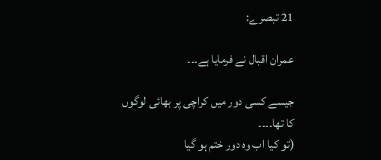21 تبصرے:

عمران اقبال نے فرمایا ہے۔۔۔

جیسے کسی دور میں کراچی پر بھائی لوگوں کا تھا۔۔۔۔
(تو کیا اب وہ دور ختم ہو گیا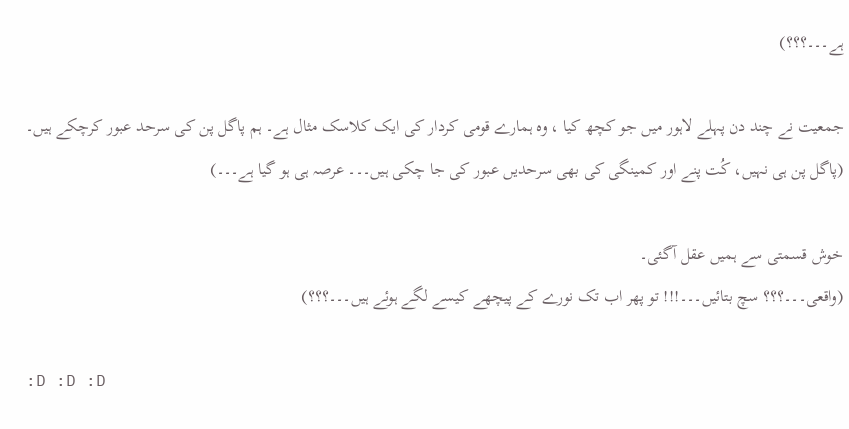ہے۔۔۔؟؟؟)

جمعیت نے چند دن پہلے لاہور میں جو کچھ کیا ، وہ ہمارے قومی کردار کی ایک کلاسک مثال ہے۔ ہم پاگل پن کی سرحد عبور کرچکے ہیں۔
(پاگل پن ہی نہیں، کُت پنے اور کمینگی کی بھی سرحدیں عبور کی جا چکی ہیں۔۔۔ عرصہ ہی ہو گیا ہے۔۔۔)

خوش قسمتی سے ہمیں عقل آگئی۔
(واقعی۔۔۔؟؟؟ سچ بتائیں۔۔۔!!! تو پھر اب تک نورے کے پیچھے کیسے لگے ہوئے ہیں۔۔۔؟؟؟)

:D :D :D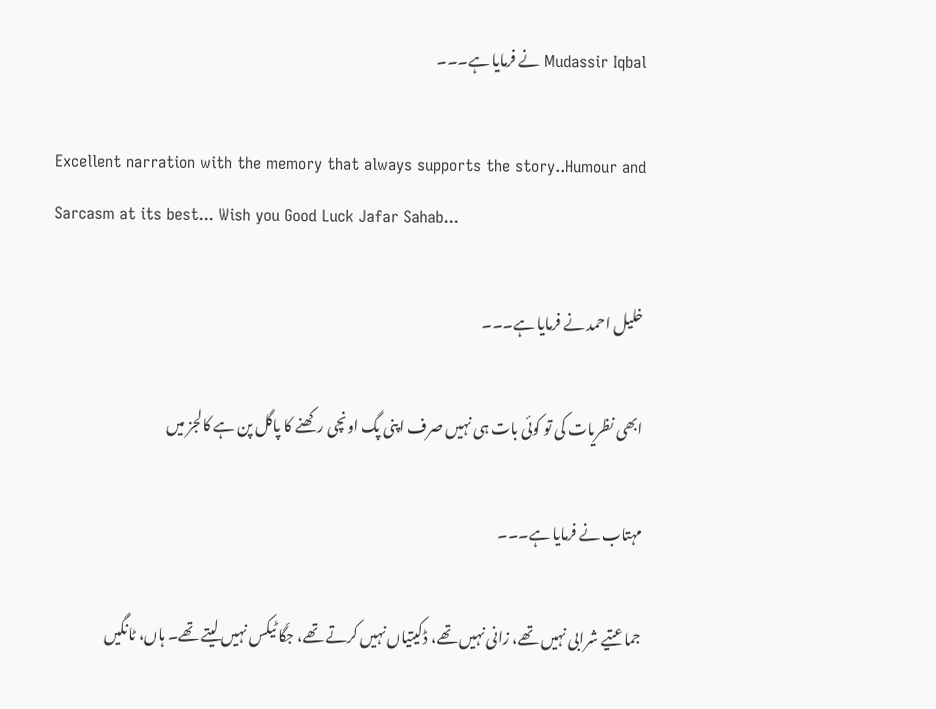Mudassir Iqbal نے فرمایا ہے۔۔۔

Excellent narration with the memory that always supports the story..Humour and Sarcasm at its best... Wish you Good Luck Jafar Sahab...

خلیل احمد نے فرمایا ہے۔۔۔

ابھی نظریات کی تو کوئی بات ہی نہیں صرف اپنی پگ اونچی رکھنے کا پاگل پن ہے کالجز میں

مہتاب نے فرمایا ہے۔۔۔

جماعتیے شرابی نہیں تھے، زانی نہیں تھے، ڈکیتیاں نہیں کرتے تھے، جگّا ٹیکس نہیں لیتے تھے۔ ہاں، ٹانگیں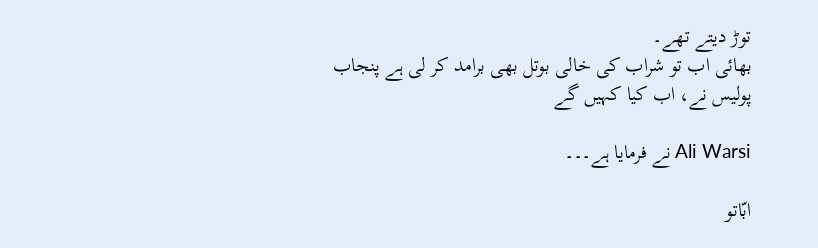توڑ دیتے تھے۔
بھائی اب تو شراب کی خالی بوتل بھی برامد کر لی ہے پنجاب پولیس نے، اب کیا کہیں گے

Ali Warsi نے فرمایا ہے۔۔۔

ابّاتو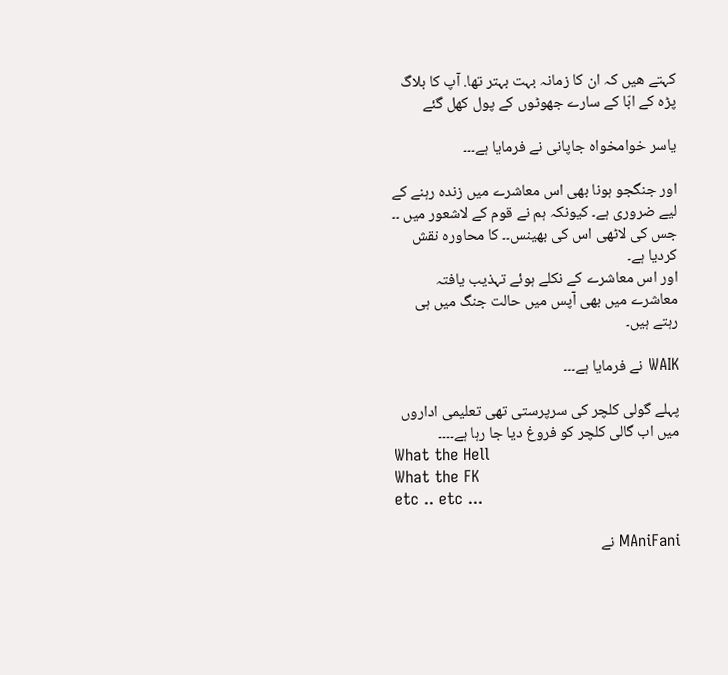کہتے هیں کہ ان کا زمانہ بہت بہتر تها. آپ کا بلاگ پڑه کے ابّا کے سارے جهوٹوں کے پول کهل گئے

یاسر خوامخواہ جاپانی نے فرمایا ہے۔۔۔

اور جنگجو ہونا بھی اس معاشرے میں زندہ رہنے کے لیے ضروری ہے۔ کیونکہ ہم نے قوم کے لاشعور میں ۔۔ جس کی لاٹھی اس کی بھینس۔۔ کا محاورہ نقش کردیا ہے۔
اور اس معاشرے کے نکلے ہوئے تہذیب یافتہ معاشرے میں بھی آپس میں حالت جنگ میں ہی رہتے ہیں۔

WAIK نے فرمایا ہے۔۔۔

پہلے گولی کلچر کی سرپرستی تھی تعلیمی اداروں میں اب گالی کلچر کو فروغ دیا جا رہا ہے۔۔۔۔
What the Hell
What the FK
etc .. etc ...

MAniFani نے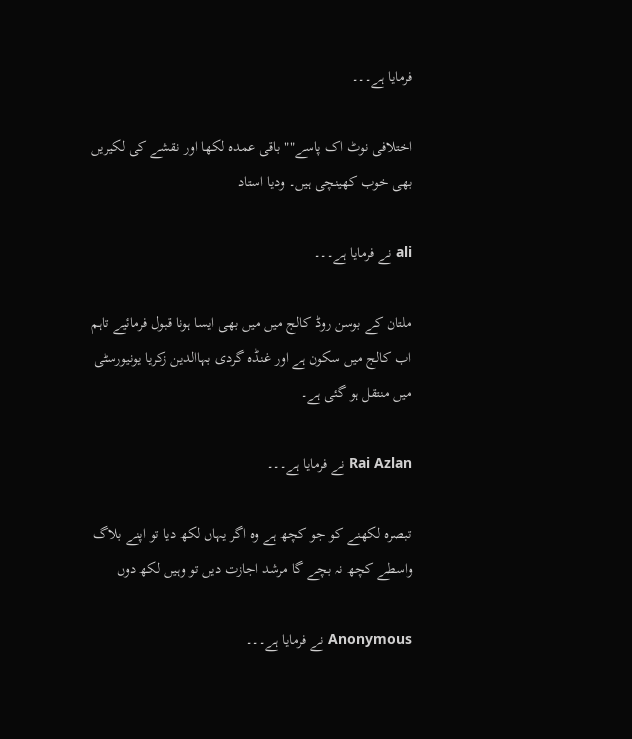فرمایا ہے۔۔۔

اختلافی نوٹ اک پاسے"" باقی عمدہ لکھا اور نقشے کی لکیریں بھی خوب کھینچی ہیں۔ ودیا استاد

ali نے فرمایا ہے۔۔۔

ملتان کے بوسن روڈ کالج میں میں بھی ایسا ہونا قبول فرمائیے تاہم اب کالج میں سکون ہے اور غنڈہ گردی بہاالدین زکریا یونیورسٹی میں منتقل ہو گئی ہے۔

Rai Azlan نے فرمایا ہے۔۔۔

تبصرہ لکھنے کو جو کچھ ہے وہ اگر یہاں لکھ دیا تو اپنے بلاگ واسطے کچھ نہ بچے گا مرشد اجازت دیں تو وہیں لکھ دوں

Anonymous نے فرمایا ہے۔۔۔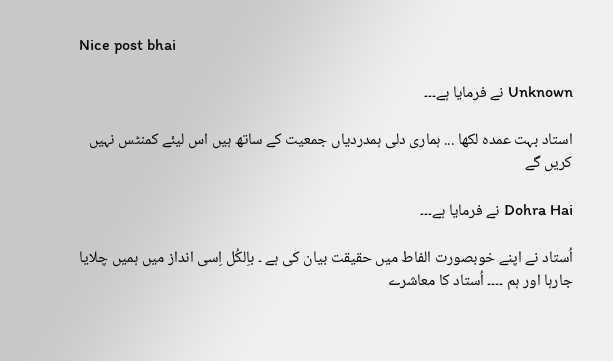Nice post bhai

Unknown نے فرمایا ہے۔۔۔

استاد بہت عمدہ لکھا ... ہماری دلی ہمدردیاں جمعیت کے ساتھ ہیں اس لیئے کمنٹس نہیں کریں گے

Dohra Hai نے فرمایا ہے۔۔۔

اُستاد نے اپنے خوبصورت الفاط میں حقیقت بیان کی ہے ۔ باِلکُل اِسی انداز میں ہمیں چلایا جارہا اور ہم ۔۔۔۔ اُستاد کا معاشرے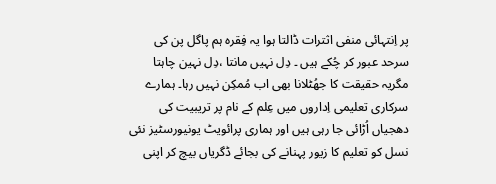پر اِنتہائی منفی اثترات ڈالتا ہوا یہ فِقرہ ہم پاگل پن کی سرحد عبور کر چُکے ہیں ۔ دِل نہیں مانتا ،دِل نہین چاہتا مگریہ حقیقت کا جھُٹلانا بھی اب مُمکِن نہیں رہا۔ ہمارے سرکاری تعلیمی اِداروں میں عِلم کے نام پر تریبیت کی دھجیاں اُڑائی جا رہی ہیں اور ہماری پرائویٹ یونیورسٹیز نئی نسل کو تعلیم کا زیور پہنانے کی بجائے ڈگریاں بیچ کر اپنی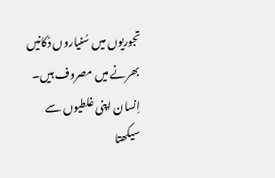تجوریوں میں سُنیاروں دُکانیں بھرنے میں مصروف ہیں۔ اِنسان اپنی غلطیوں سے سیکھتا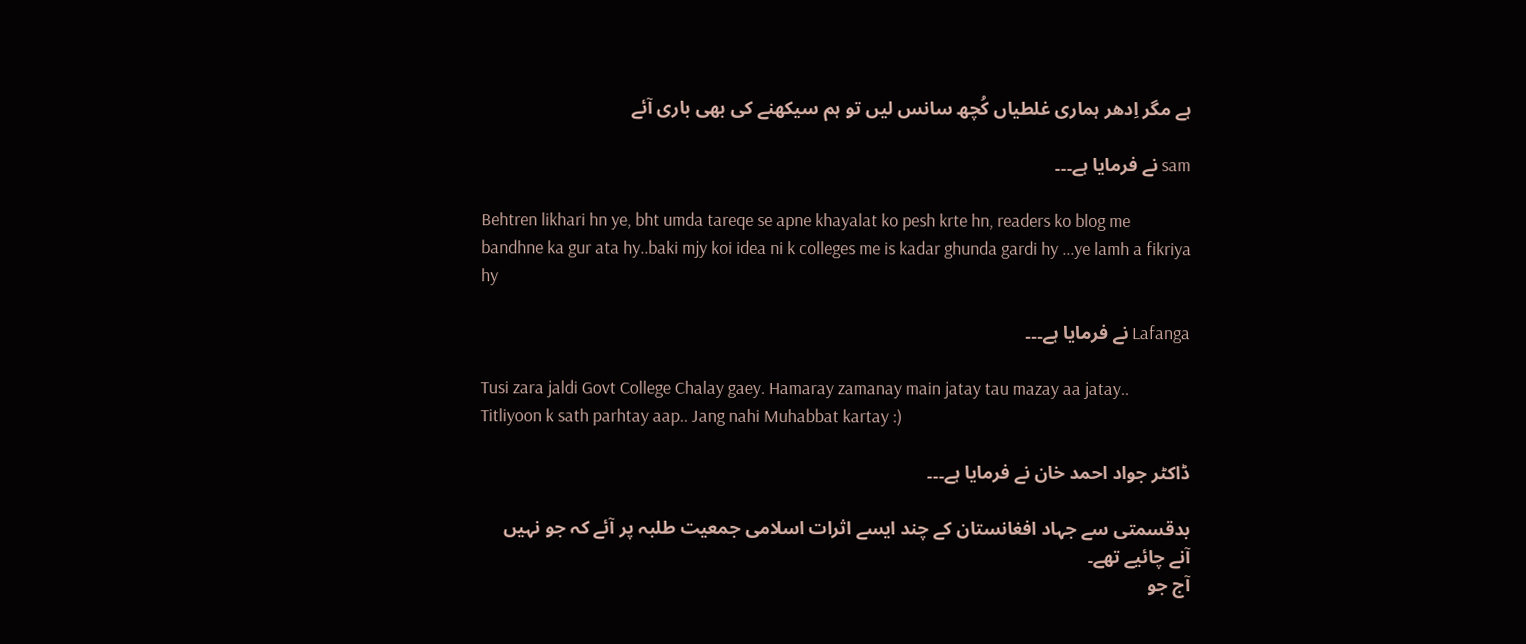ہے مگر اِدھر ہماری غلطیاں کُچھ سانس لیں تو ہم سیکھنے کی بھی باری آئے

sam نے فرمایا ہے۔۔۔

Behtren likhari hn ye, bht umda tareqe se apne khayalat ko pesh krte hn, readers ko blog me bandhne ka gur ata hy..baki mjy koi idea ni k colleges me is kadar ghunda gardi hy ...ye lamh a fikriya hy

Lafanga نے فرمایا ہے۔۔۔

Tusi zara jaldi Govt College Chalay gaey. Hamaray zamanay main jatay tau mazay aa jatay.. Titliyoon k sath parhtay aap.. Jang nahi Muhabbat kartay :)

ڈاکٹر جواد احمد خان نے فرمایا ہے۔۔۔

بدقسمتی سے جہاد افغانستان کے چند ایسے اثرات اسلامی جمعیت طلبہ پر آئے کہ جو نہیں آنے چائیے تھے۔
آج جو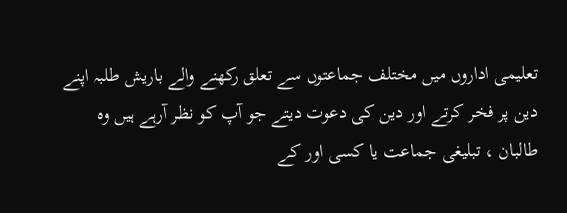تعلیمی اداروں میں مختلف جماعتوں سے تعلق رکھنے والے باریش طلبہ اپنے دین پر فخر کرتے اور دین کی دعوت دیتے جو آپ کو نظر آرہے ہیں وہ طالبان ، تبلیغی جماعت یا کسی اور کے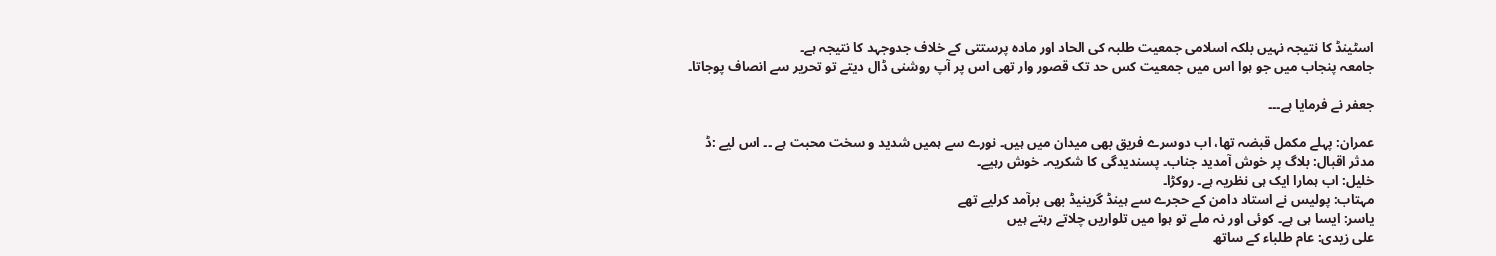اسٹینڈ کا نتیجہ نہیں بلکہ اسلامی جمعیت طلبہ کی الحاد اور مادہ پرستتی کے خلاف جدوجہد کا نتیجہ ہے۔
جامعہ پنجاب میں جو ہوا اس میں جمعیت کس حد تک قصور وار تھی اس پر آپ روشنی ڈال دیتے تو تحریر سے انصاف پوجاتا۔

جعفر نے فرمایا ہے۔۔۔

عمران: پہلے مکمل قبضہ تھا، اب دوسرے فریق بھی میدان میں ہیں۔ نورے سے ہمیں شدید و سخت محبت ہے ۔۔ اس لیے :ڈ
مدثر اقبال: بلاگ پر خوش آمدید جناب۔ پسندیدگی کا شکریہ۔ خوش رہیے۔
خلیل: اب ہمارا ایک ہی نظریہ ہے۔ روکڑا۔
مہتاب: پولیس نے استاد دامن کے حجرے سے ہینڈ گرینیڈ بھی برآمد کرلیے تھے
یاسر: ایسا ہی ہے۔ کوئی اور نہ ملے تو ہوا میں تلواریں چلاتے رہتے ہیں
علی زیدی: عام طلباء کے ساتھ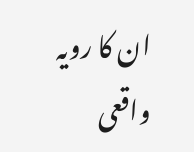ان کا رویہ واقعی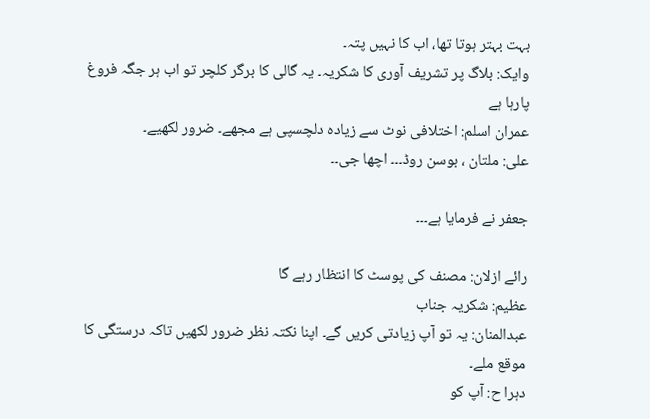بہت بہتر ہوتا تھا، اب کا نہیں پتہ۔
وایک: بلاگ پر تشریف آوری کا شکریہ۔ یہ گالی کا برگر کلچر تو اب ہر جگہ فروغ پارہا ہے
عمران اسلم: اختلافی نوٹ سے زیادہ دلچسپی ہے مجھے۔ ضرور لکھیے۔
علی: ملتان ، بوسن روڈ۔۔۔ اچھا جی۔۔

جعفر نے فرمایا ہے۔۔۔

رائے ازلان: مصنف کی پوسٹ کا انتظار رہے گا
عظیم: شکریہ جناب
عبدالمنان: یہ تو آپ زیادتی کریں گے۔ اپنا نکتہ نظر ضرور لکھیں تاکہ درستگی کا موقع ملے۔
دہرا ح: آپ کو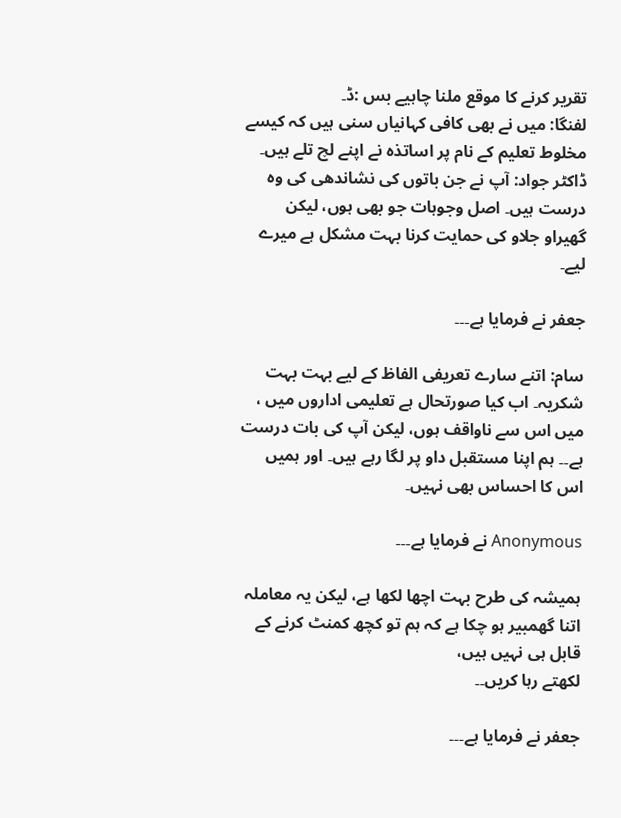تقریر کرنے کا موقع ملنا چاہیے بس :ڈ۔
لفنگا: میں نے بھی کافی کہانیاں سنی ہیں کہ کیسے مخلوط تعلیم کے نام پر اساتذہ نے اپنے لچ تلے ہیں۔
ڈاکٹر جواد: آپ نے جن باتوں کی نشاندھی کی وہ درست ہیں۔ اصل وجوہات جو بھی ہوں، لیکن گھیراو جلاو کی حمایت کرنا بہت مشکل ہے میرے لیے۔

جعفر نے فرمایا ہے۔۔۔

سام: اتنے سارے تعریفی الفاظ کے لیے بہت بہت شکریہ۔ اب کیا صورتحال ہے تعلیمی اداروں میں ، میں اس سے ناواقف ہوں، لیکن آپ کی بات درست ہے۔۔ ہم اپنا مستقبل داو پر لگا رہے ہیں۔ اور ہمیں اس کا احساس بھی نہیں۔

Anonymous نے فرمایا ہے۔۔۔

ہمیشہ کی طرح بہت اچھا لکھا ہے، لیکن یہ معاملہ اتنا گھمبیر ہو چکا ہے کہ ہم تو کچھ کمنٹ کرنے کے قابل ہی نہیں ہیں،
لکھتے رہا کریں۔۔

جعفر نے فرمایا ہے۔۔۔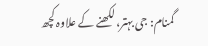گمنام: جی بہتر، لکھنے کے علاوہ کچھ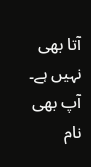آتا بھی نہیں ہے۔ آپ بھی نام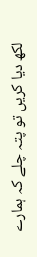لکھ دیا کریں تو پتہ چلے کہ ہمارے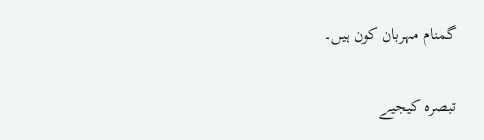گمنام مہربان کون ہیں۔

تبصرہ کیجیے